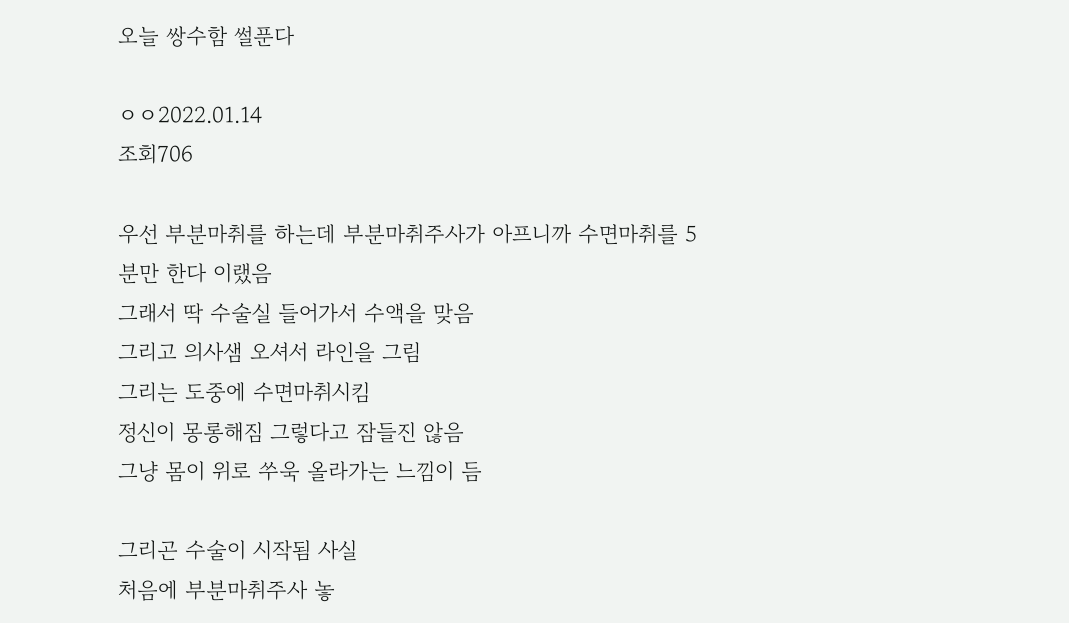오늘 쌍수함 썰푼다

ㅇㅇ2022.01.14
조회706

우선 부분마취를 하는데 부분마취주사가 아프니까 수면마취를 5분만 한다 이랬음
그래서 딱 수술실 들어가서 수액을 맞음
그리고 의사샘 오셔서 라인을 그림
그리는 도중에 수면마취시킴
정신이 몽롱해짐 그렇다고 잠들진 않음
그냥 몸이 위로 쑤욱 올라가는 느낌이 듬

그리곤 수술이 시작됨 사실
처음에 부분마취주사 놓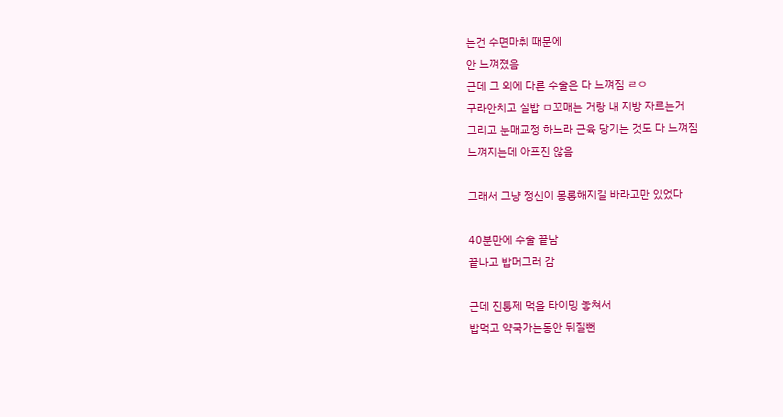는건 수면마취 때문에
안 느껴졌음
근데 그 외에 다른 수술은 다 느껴짐 ㄹㅇ
구라안치고 실밥 ㅁ꼬매는 거랑 내 지방 자르는거
그리고 눈매교정 하느라 근육 당기는 것도 다 느껴짐
느껴지는데 아프진 않음

그래서 그냥 정신이 몽롱해지길 바라고만 있었다

40분만에 수술 끝남
끝나고 밥머그러 감

근데 진통제 먹을 타이밍 놓쳐서
밥먹고 약국가는동안 뒤질뻔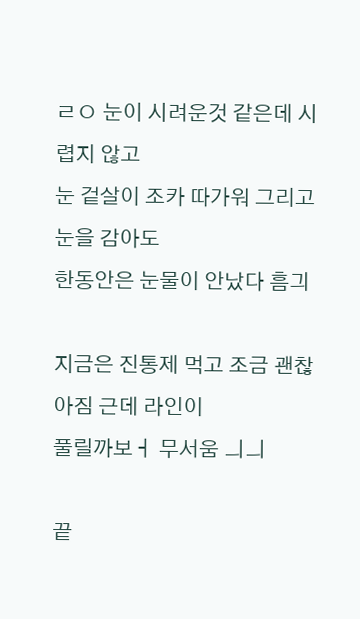ㄹㅇ 눈이 시려운것 같은데 시렵지 않고
눈 겉살이 조카 따가워 그리고 눈을 감아도
한동안은 눈물이 안났다 흠긔

지금은 진통제 먹고 조금 괜찮아짐 근데 라인이
풀릴까보ㅓ 무서움 ㅢㅢ

끝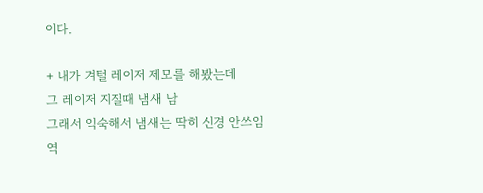이다.

+ 내가 겨털 레이저 제모를 해봤는데
그 레이저 지질때 냄새 남
그래서 익숙해서 냄새는 딱히 신경 안쓰임
역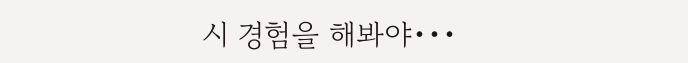시 경험을 해봐야•••